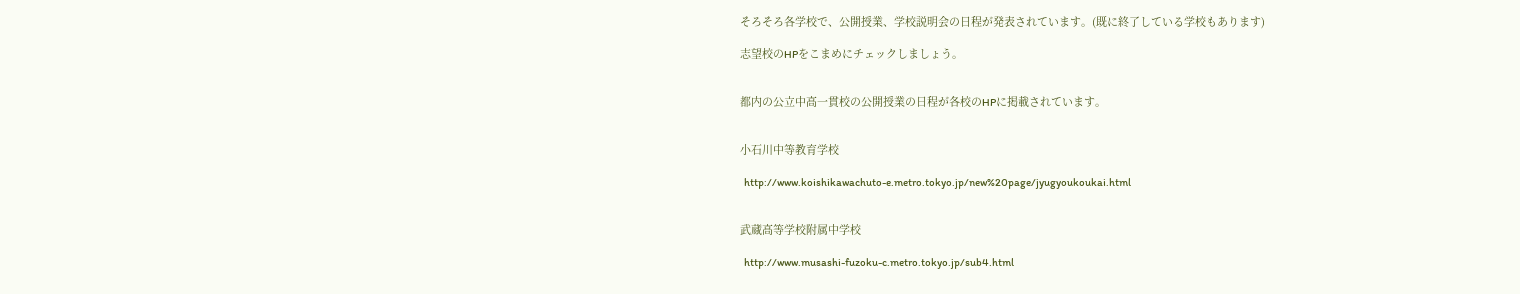そろそろ各学校で、公開授業、学校説明会の日程が発表されています。(既に終了している学校もあります)

志望校のHPをこまめにチェックしましょう。


都内の公立中高一貫校の公開授業の日程が各校のHPに掲載されています。


小石川中等教育学校

  http://www.koishikawachuto-e.metro.tokyo.jp/new%20page/jyugyoukoukai.html


武蔵高等学校附属中学校

  http://www.musashi-fuzoku-c.metro.tokyo.jp/sub4.html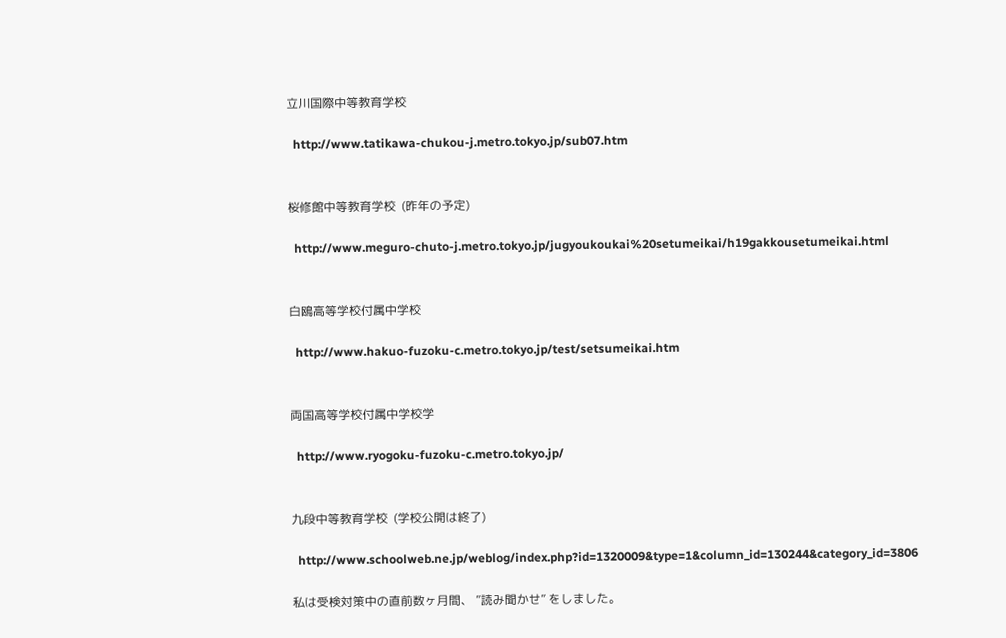立川国際中等教育学校

  http://www.tatikawa-chukou-j.metro.tokyo.jp/sub07.htm


桜修館中等教育学校  (昨年の予定)

  http://www.meguro-chuto-j.metro.tokyo.jp/jugyoukoukai%20setumeikai/h19gakkousetumeikai.html


白鴎高等学校付属中学校

  http://www.hakuo-fuzoku-c.metro.tokyo.jp/test/setsumeikai.htm


両国高等学校付属中学校学

  http://www.ryogoku-fuzoku-c.metro.tokyo.jp/


九段中等教育学校  (学校公開は終了)

  http://www.schoolweb.ne.jp/weblog/index.php?id=1320009&type=1&column_id=130244&category_id=3806

私は受検対策中の直前数ヶ月間、 ”読み聞かせ” をしました。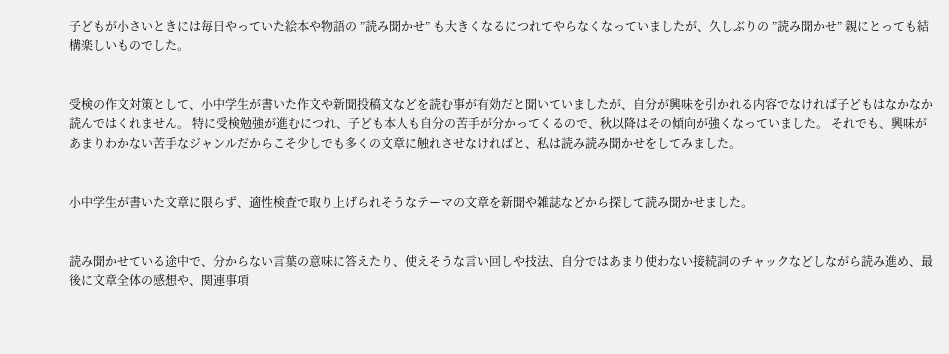子どもが小さいときには毎日やっていた絵本や物語の ”読み聞かせ” も大きくなるにつれてやらなくなっていましたが、久しぶりの ”読み聞かせ” 親にとっても結構楽しいものでした。


受検の作文対策として、小中学生が書いた作文や新聞投稿文などを読む事が有効だと聞いていましたが、自分が興味を引かれる内容でなければ子どもはなかなか読んではくれません。 特に受検勉強が進むにつれ、子ども本人も自分の苦手が分かってくるので、秋以降はその傾向が強くなっていました。 それでも、興味があまりわかない苦手なジャンルだからこそ少しでも多くの文章に触れさせなければと、私は読み読み聞かせをしてみました。


小中学生が書いた文章に限らず、適性検査で取り上げられそうなテーマの文章を新聞や雑誌などから探して読み聞かせました。


読み聞かせている途中で、分からない言葉の意味に答えたり、使えそうな言い回しや技法、自分ではあまり使わない接続詞のチャックなどしながら読み進め、最後に文章全体の感想や、関連事項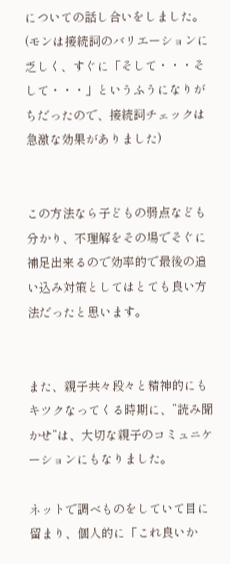についての話し合いをしました。 (モンは接続詞のバリエーションに乏しく、すぐに「そして・・・そして・・・」というふうになりがちだったので、接続詞チェックは急激な効果がありました)


この方法なら子どもの弱点なども分かり、不理解をその場でそぐに補足出来るので効率的で最後の追い込み対策としてはとても良い方法だったと思います。


また、親子共々段々と精神的にもキツクなってくる時期に、”読み聞かせ”は、大切な親子のコミュニケーションにもなりました。

ネットで調べものをしていて目に留まり、個人的に「これ良いか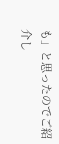も」と思ったのでご紹介し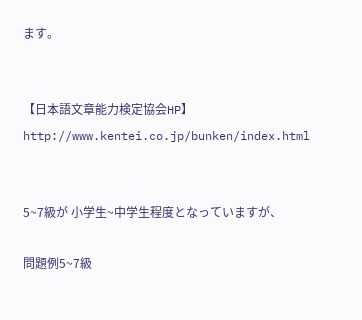ます。


【日本語文章能力検定協会HP】 http://www.kentei.co.jp/bunken/index.html


5~7級が 小学生~中学生程度となっていますが、

問題例5~7級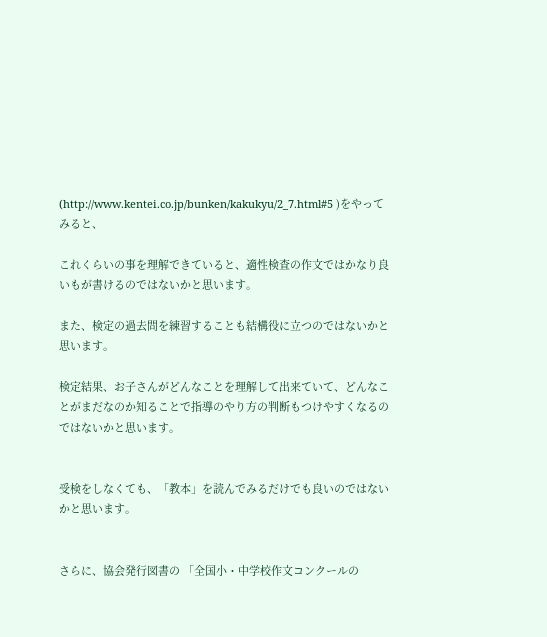(http://www.kentei.co.jp/bunken/kakukyu/2_7.html#5 )をやってみると、

これくらいの事を理解できていると、適性検査の作文ではかなり良いもが書けるのではないかと思います。

また、検定の過去問を練習することも結構役に立つのではないかと思います。

検定結果、お子さんがどんなことを理解して出来ていて、どんなことがまだなのか知ることで指導のやり方の判断もつけやすくなるのではないかと思います。


受検をしなくても、「教本」を読んでみるだけでも良いのではないかと思います。


さらに、協会発行図書の 「全国小・中学校作文コンクールの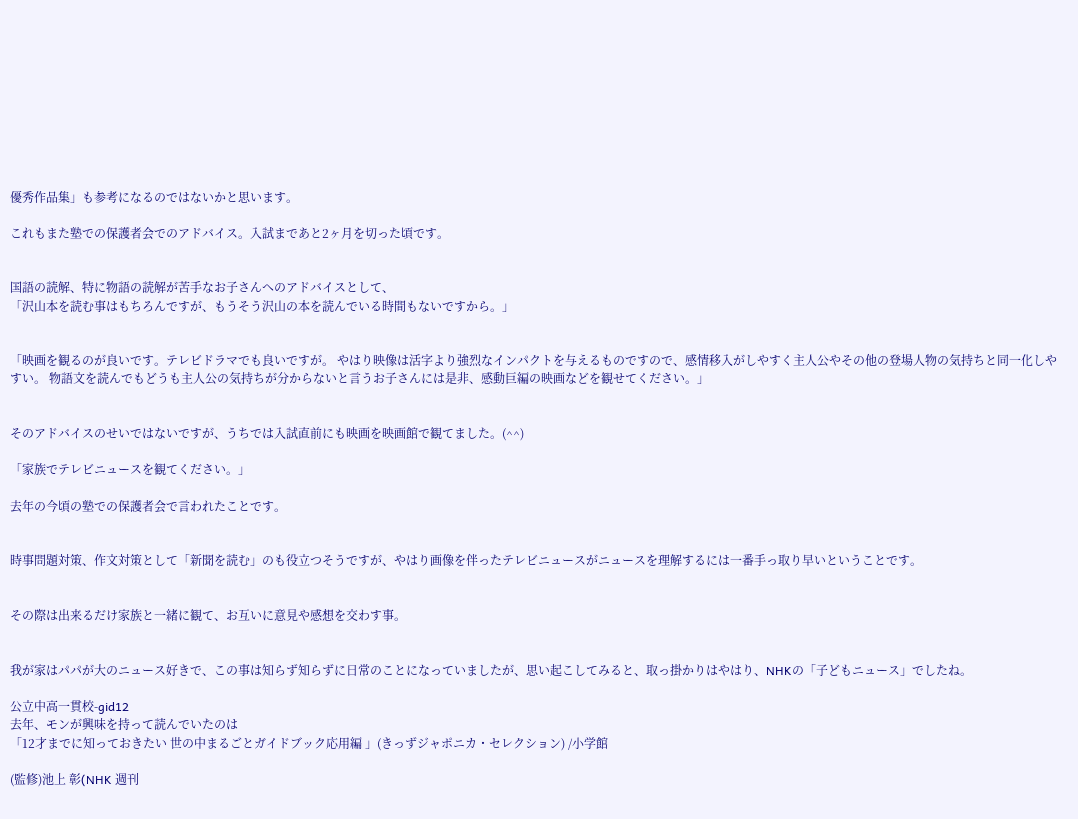優秀作品集」も参考になるのではないかと思います。

これもまた塾での保護者会でのアドバイス。入試まであと2ヶ月を切った頃です。


国語の読解、特に物語の読解が苦手なお子さんへのアドバイスとして、
「沢山本を読む事はもちろんですが、もうそう沢山の本を読んでいる時間もないですから。」


「映画を観るのが良いです。テレビドラマでも良いですが。 やはり映像は活字より強烈なインパクトを与えるものですので、感情移入がしやすく主人公やその他の登場人物の気持ちと同一化しやすい。 物語文を読んでもどうも主人公の気持ちが分からないと言うお子さんには是非、感動巨編の映画などを観せてください。」


そのアドバイスのせいではないですが、うちでは入試直前にも映画を映画館で観てました。(^^)

「家族でテレビニュースを観てください。」

去年の今頃の塾での保護者会で言われたことです。


時事問題対策、作文対策として「新聞を読む」のも役立つそうですが、やはり画像を伴ったテレビニュースがニュースを理解するには一番手っ取り早いということです。


その際は出来るだけ家族と一緒に観て、お互いに意見や感想を交わす事。


我が家はパパが大のニュース好きで、この事は知らず知らずに日常のことになっていましたが、思い起こしてみると、取っ掛かりはやはり、NHKの「子どもニュース」でしたね。

公立中高一貫校-gid12
去年、モンが興味を持って読んでいたのは
「12才までに知っておきたい 世の中まるごとガイドブック応用編 」(きっずジャポニカ・セレクション) /小学館

(監修)池上 彰(NHK 週刊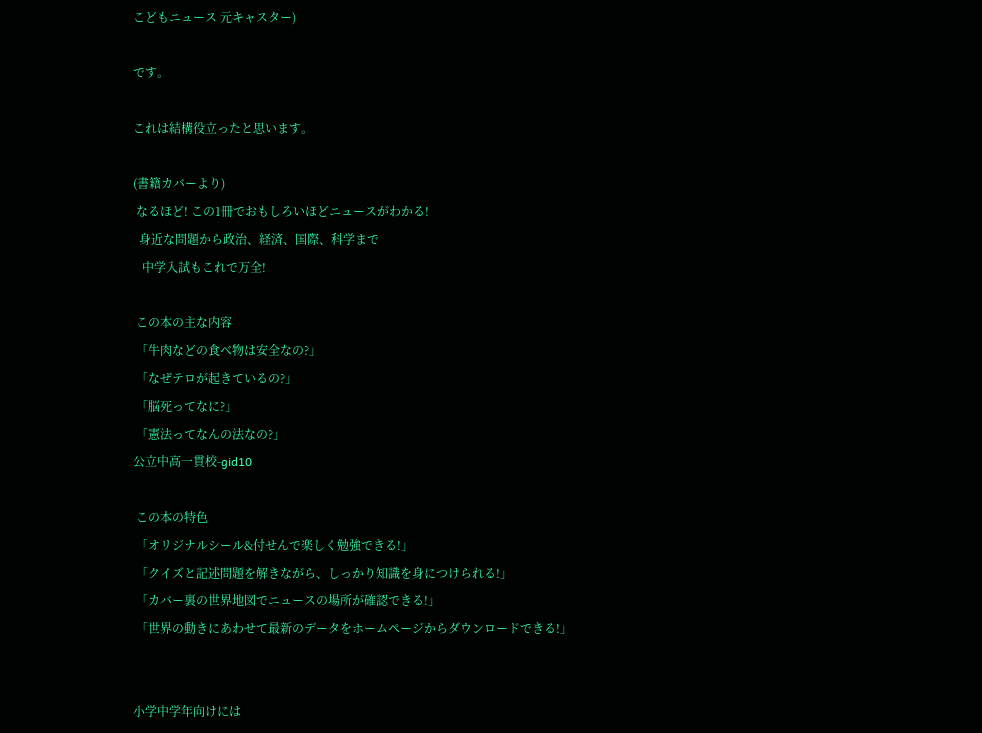こどもニュース 元キャスター)

です。

これは結構役立ったと思います。

(書籍カバーより)
 なるほど! この1冊でおもしろいほどニュースがわかる!
  身近な問題から政治、経済、国際、科学まで
   中学入試もこれで万全!

 この本の主な内容
 「牛肉などの食べ物は安全なの?」
 「なぜテロが起きているの?」
 「脳死ってなに?」
 「憲法ってなんの法なの?」
公立中高一貫校-gid10

 この本の特色
 「オリジナルシール&付せんで楽しく勉強できる!」
 「クイズと記述問題を解きながら、しっかり知識を身につけられる!」
 「カバー裏の世界地図でニュースの場所が確認できる!」
 「世界の動きにあわせて最新のデータをホームページからダウンロードできる!」


小学中学年向けには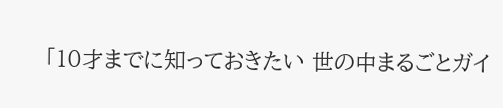「10才までに知っておきたい 世の中まるごとガイ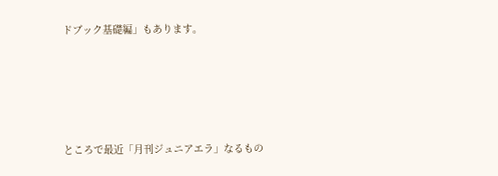ドブック基礎編」もあります。





ところで最近「月刊ジュニアエラ」なるもの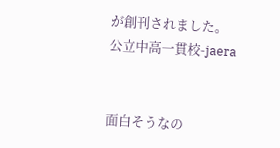が創刊されました。
公立中高一貫校-jaera


面白そうなの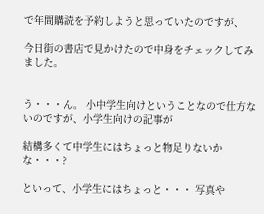で年間購読を予約しようと思っていたのですが、

今日街の書店で見かけたので中身をチェックしてみました。


う・・・ん。 小中学生向けということなので仕方ないのですが、小学生向けの記事が

結構多くて中学生にはちょっと物足りないかな・・・?

といって、小学生にはちょっと・・・ 写真や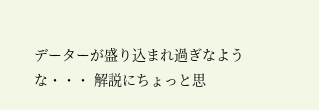データーが盛り込まれ過ぎなような・・・ 解説にちょっと思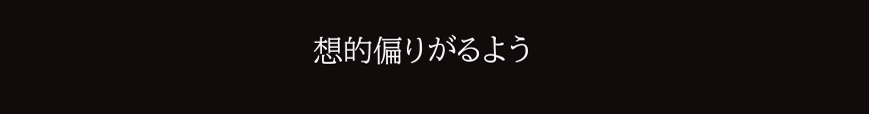想的偏りがるよう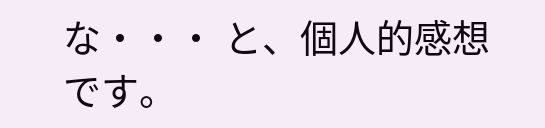な・・・ と、個人的感想です。